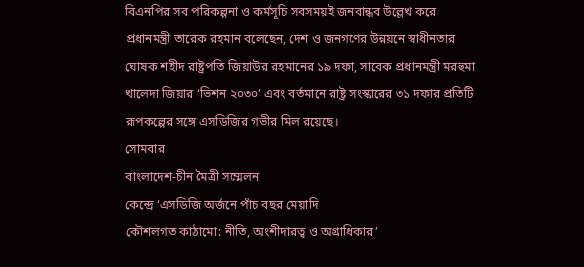বিএনপির সব পরিকল্পনা ও কর্মসূচি সবসময়ই জনবান্ধব উল্লেখ করে প্রধানমন্ত্রী তারেক রহমান বলেছেন, দেশ ও জনগণের উন্নয়নে স্বাধীনতার ঘোষক শহীদ রাষ্ট্রপতি জিয়াউর রহমানের ১৯ দফা, সাবেক প্রধানমন্ত্রী মরহুমা খালেদা জিয়ার ‘ভিশন ২০৩০’ এবং বর্তমানে রাষ্ট্র সংস্কারের ৩১ দফার প্রতিটি রূপকল্পের সঙ্গে এসডিজির গভীর মিল রয়েছে।
সোমবার
বাংলাদেশ-চীন মৈত্রী সম্মেলন
কেন্দ্রে ‘এসডিজি অর্জনে পাঁচ বছর মেয়াদি
কৌশলগত কাঠামো: নীতি, অংশীদারত্ব ও অগ্রাধিকার’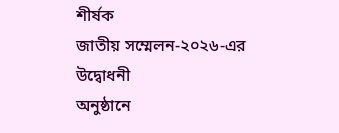শীর্ষক
জাতীয় সম্মেলন-২০২৬-এর উদ্বোধনী
অনুষ্ঠানে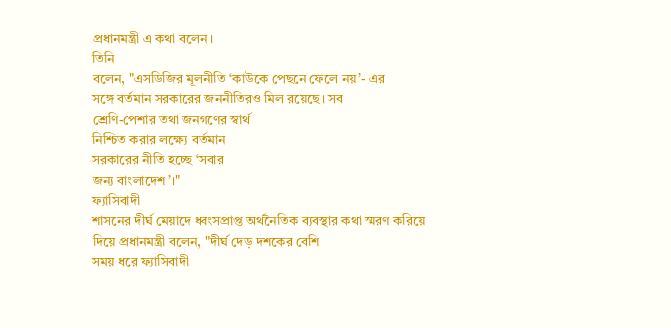প্রধানমন্ত্রী এ কথা বলেন।
তিনি
বলেন, "এসডিজির মূলনীতি ‘কাউকে পেছনে ফেলে নয়’- এর
সঙ্গে বর্তমান সরকারের জননীতিরও মিল রয়েছে। সব
শ্রেণি-পেশার তথা জনগণের স্বার্থ
নিশ্চিত করার লক্ষ্যে বর্তমান
সরকারের নীতি হচ্ছে ‘সবার
জন্য বাংলাদেশ’।"
ফ্যাসিবাদী
শাসনের দীর্ঘ মেয়াদে ধ্বংসপ্রাপ্ত অর্থনৈতিক ব্যবস্থার কথা স্মরণ করিয়ে
দিয়ে প্রধানমন্ত্রী বলেন, "দীর্ঘ দেড় দশকের বেশি
সময় ধরে ফ্যাসিবাদী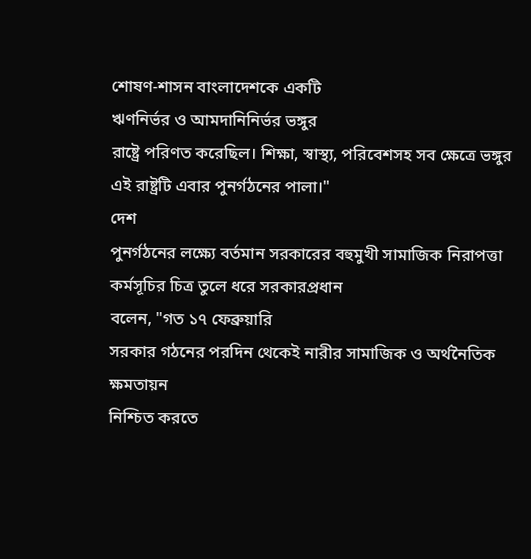শোষণ-শাসন বাংলাদেশকে একটি
ঋণনির্ভর ও আমদানিনির্ভর ভঙ্গুর
রাষ্ট্রে পরিণত করেছিল। শিক্ষা, স্বাস্থ্য, পরিবেশসহ সব ক্ষেত্রে ভঙ্গুর
এই রাষ্ট্রটি এবার পুনর্গঠনের পালা।"
দেশ
পুনর্গঠনের লক্ষ্যে বর্তমান সরকারের বহুমুখী সামাজিক নিরাপত্তা কর্মসূচির চিত্র তুলে ধরে সরকারপ্রধান
বলেন, "গত ১৭ ফেব্রুয়ারি
সরকার গঠনের পরদিন থেকেই নারীর সামাজিক ও অর্থনৈতিক ক্ষমতায়ন
নিশ্চিত করতে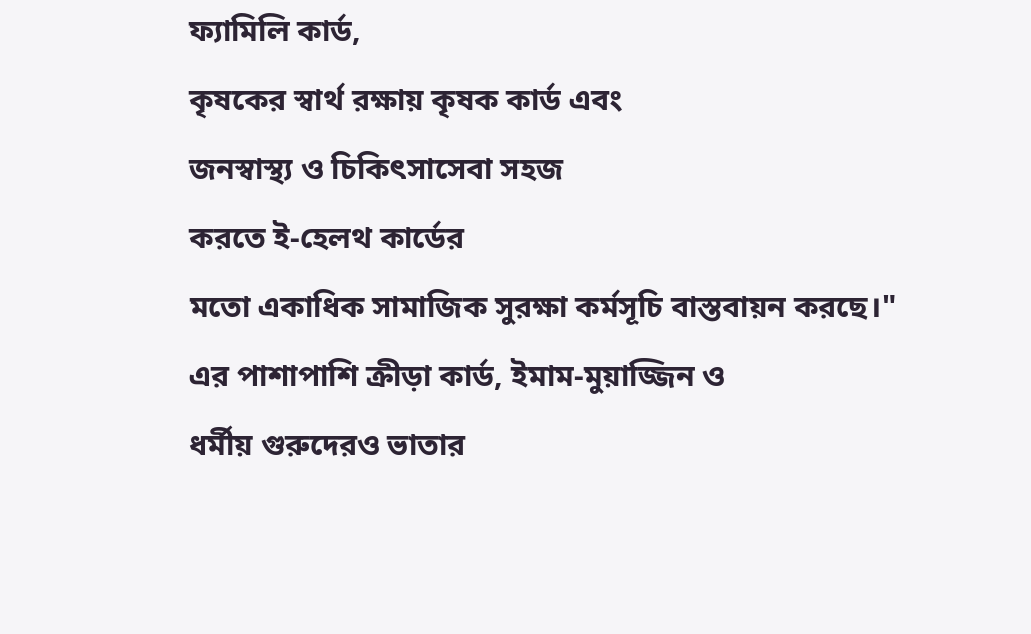ফ্যামিলি কার্ড,
কৃষকের স্বার্থ রক্ষায় কৃষক কার্ড এবং
জনস্বাস্থ্য ও চিকিৎসাসেবা সহজ
করতে ই-হেলথ কার্ডের
মতো একাধিক সামাজিক সুরক্ষা কর্মসূচি বাস্তবায়ন করছে।"
এর পাশাপাশি ক্রীড়া কার্ড, ইমাম-মুয়াজ্জিন ও
ধর্মীয় গুরুদেরও ভাতার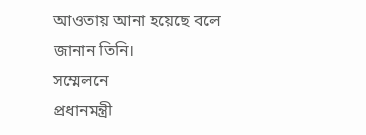আওতায় আনা হয়েছে বলে
জানান তিনি।
সম্মেলনে
প্রধানমন্ত্রী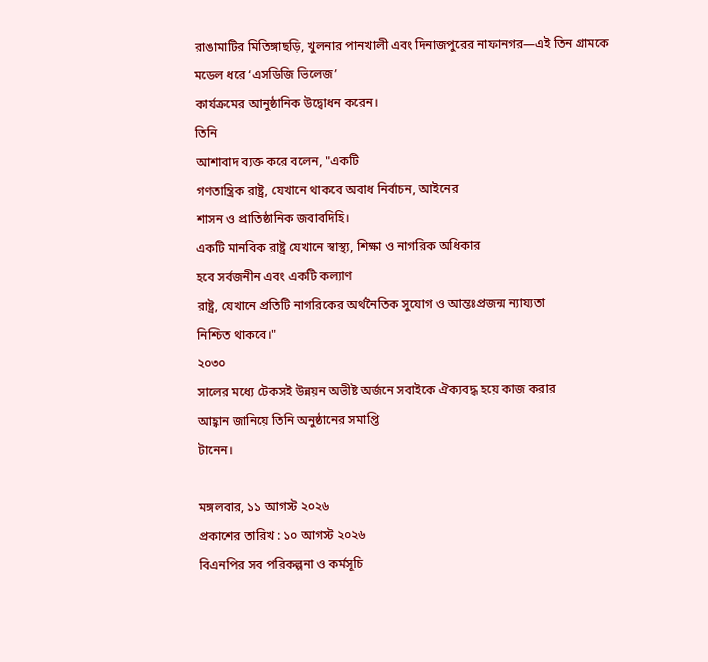রাঙামাটির মিতিঙ্গাছড়ি, খুলনার পানখালী এবং দিনাজপুরের নাফানগর—এই তিন গ্রামকে
মডেল ধরে ‘এসডিজি ভিলেজ’
কার্যক্রমের আনুষ্ঠানিক উদ্বোধন করেন।
তিনি
আশাবাদ ব্যক্ত করে বলেন, "একটি
গণতান্ত্রিক রাষ্ট্র, যেখানে থাকবে অবাধ নির্বাচন, আইনের
শাসন ও প্রাতিষ্ঠানিক জবাবদিহি।
একটি মানবিক রাষ্ট্র যেখানে স্বাস্থ্য, শিক্ষা ও নাগরিক অধিকার
হবে সর্বজনীন এবং একটি কল্যাণ
রাষ্ট্র, যেখানে প্রতিটি নাগরিকের অর্থনৈতিক সুযোগ ও আন্তঃপ্রজন্ম ন্যায্যতা
নিশ্চিত থাকবে।"
২০৩০
সালের মধ্যে টেকসই উন্নয়ন অভীষ্ট অর্জনে সবাইকে ঐক্যবদ্ধ হয়ে কাজ করার
আহ্বান জানিয়ে তিনি অনুষ্ঠানের সমাপ্তি
টানেন।

মঙ্গলবার, ১১ আগস্ট ২০২৬
প্রকাশের তারিখ : ১০ আগস্ট ২০২৬
বিএনপির সব পরিকল্পনা ও কর্মসূচি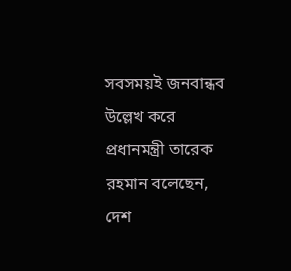সবসময়ই জনবান্ধব উল্লেখ করে প্রধানমন্ত্রী তারেক রহমান বলেছেন, দেশ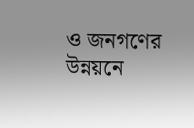ও জনগণের উন্নয়নে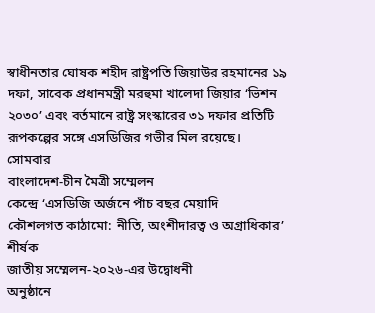স্বাধীনতার ঘোষক শহীদ রাষ্ট্রপতি জিয়াউর রহমানের ১৯ দফা, সাবেক প্রধানমন্ত্রী মরহুমা খালেদা জিয়ার ‘ভিশন ২০৩০’ এবং বর্তমানে রাষ্ট্র সংস্কারের ৩১ দফার প্রতিটি রূপকল্পের সঙ্গে এসডিজির গভীর মিল রয়েছে।
সোমবার
বাংলাদেশ-চীন মৈত্রী সম্মেলন
কেন্দ্রে ‘এসডিজি অর্জনে পাঁচ বছর মেয়াদি
কৌশলগত কাঠামো: নীতি, অংশীদারত্ব ও অগ্রাধিকার’ শীর্ষক
জাতীয় সম্মেলন-২০২৬-এর উদ্বোধনী
অনুষ্ঠানে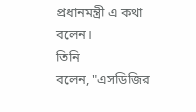প্রধানমন্ত্রী এ কথা বলেন।
তিনি
বলেন, "এসডিজির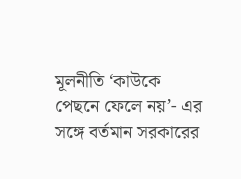মূলনীতি ‘কাউকে পেছনে ফেলে নয়’- এর
সঙ্গে বর্তমান সরকারের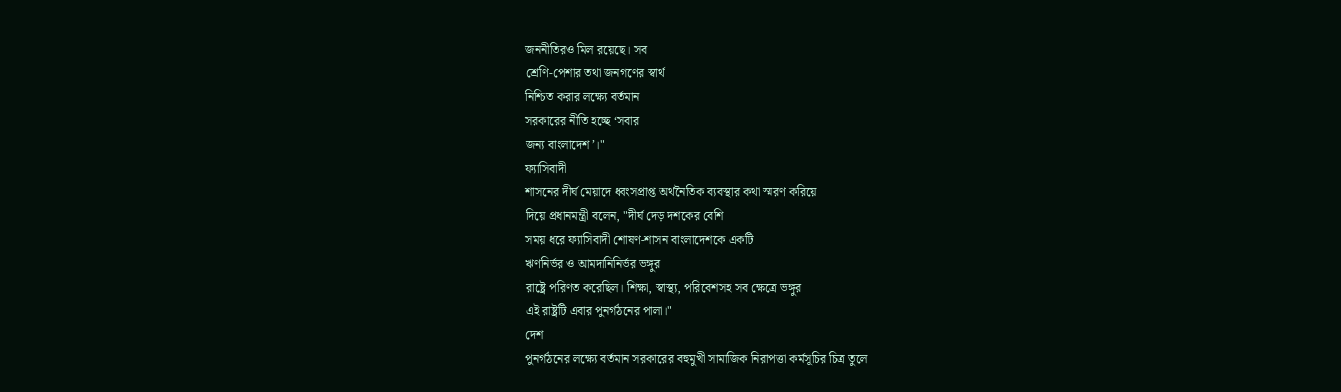জননীতিরও মিল রয়েছে। সব
শ্রেণি-পেশার তথা জনগণের স্বার্থ
নিশ্চিত করার লক্ষ্যে বর্তমান
সরকারের নীতি হচ্ছে ‘সবার
জন্য বাংলাদেশ’।"
ফ্যাসিবাদী
শাসনের দীর্ঘ মেয়াদে ধ্বংসপ্রাপ্ত অর্থনৈতিক ব্যবস্থার কথা স্মরণ করিয়ে
দিয়ে প্রধানমন্ত্রী বলেন, "দীর্ঘ দেড় দশকের বেশি
সময় ধরে ফ্যাসিবাদী শোষণ-শাসন বাংলাদেশকে একটি
ঋণনির্ভর ও আমদানিনির্ভর ভঙ্গুর
রাষ্ট্রে পরিণত করেছিল। শিক্ষা, স্বাস্থ্য, পরিবেশসহ সব ক্ষেত্রে ভঙ্গুর
এই রাষ্ট্রটি এবার পুনর্গঠনের পালা।"
দেশ
পুনর্গঠনের লক্ষ্যে বর্তমান সরকারের বহুমুখী সামাজিক নিরাপত্তা কর্মসূচির চিত্র তুলে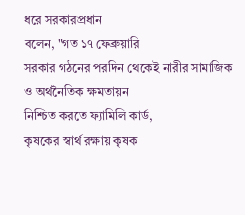ধরে সরকারপ্রধান
বলেন, "গত ১৭ ফেব্রুয়ারি
সরকার গঠনের পরদিন থেকেই নারীর সামাজিক ও অর্থনৈতিক ক্ষমতায়ন
নিশ্চিত করতে ফ্যামিলি কার্ড,
কৃষকের স্বার্থ রক্ষায় কৃষক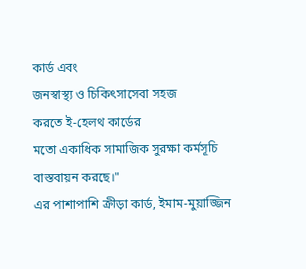কার্ড এবং
জনস্বাস্থ্য ও চিকিৎসাসেবা সহজ
করতে ই-হেলথ কার্ডের
মতো একাধিক সামাজিক সুরক্ষা কর্মসূচি বাস্তবায়ন করছে।"
এর পাশাপাশি ক্রীড়া কার্ড, ইমাম-মুয়াজ্জিন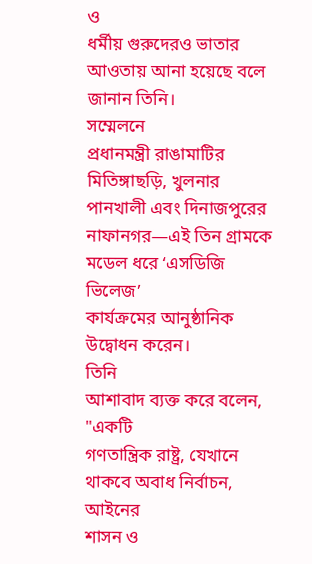ও
ধর্মীয় গুরুদেরও ভাতার আওতায় আনা হয়েছে বলে
জানান তিনি।
সম্মেলনে
প্রধানমন্ত্রী রাঙামাটির মিতিঙ্গাছড়ি, খুলনার পানখালী এবং দিনাজপুরের নাফানগর—এই তিন গ্রামকে
মডেল ধরে ‘এসডিজি ভিলেজ’
কার্যক্রমের আনুষ্ঠানিক উদ্বোধন করেন।
তিনি
আশাবাদ ব্যক্ত করে বলেন, "একটি
গণতান্ত্রিক রাষ্ট্র, যেখানে থাকবে অবাধ নির্বাচন, আইনের
শাসন ও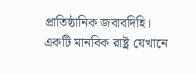প্রাতিষ্ঠানিক জবাবদিহি।
একটি মানবিক রাষ্ট্র যেখানে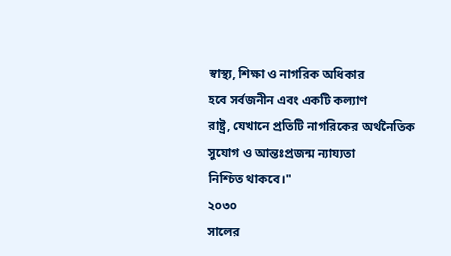স্বাস্থ্য, শিক্ষা ও নাগরিক অধিকার
হবে সর্বজনীন এবং একটি কল্যাণ
রাষ্ট্র, যেখানে প্রতিটি নাগরিকের অর্থনৈতিক সুযোগ ও আন্তঃপ্রজন্ম ন্যায্যতা
নিশ্চিত থাকবে।"
২০৩০
সালের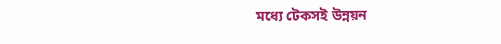মধ্যে টেকসই উন্নয়ন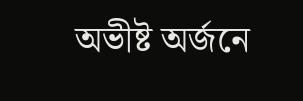অভীষ্ট অর্জনে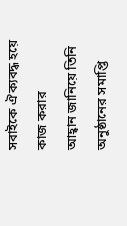সবাইকে ঐক্যবদ্ধ হয়ে কাজ করার
আহ্বান জানিয়ে তিনি অনুষ্ঠানের সমাপ্তি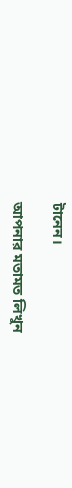টানেন।

আপনার মতামত লিখুন